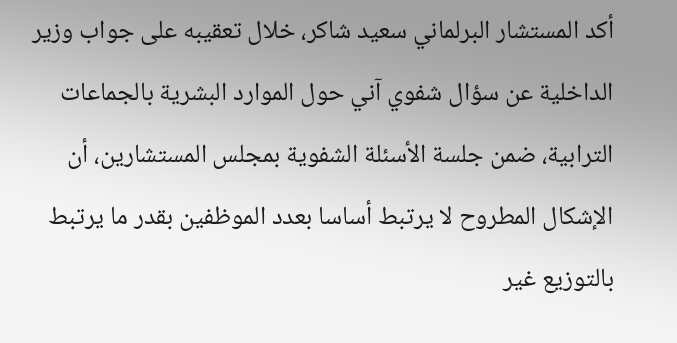أكد المستشار البرلماني سعيد شاكر، خلال تعقيبه على جواب وزير الداخلية عن سؤال شفوي آني حول الموارد البشرية بالجماعات الترابية، ضمن جلسة الأسئلة الشفوية بمجلس المستشارين، أن الإشكال المطروح لا يرتبط أساسا بعدد الموظفين بقدر ما يرتبط بالتوزيع غير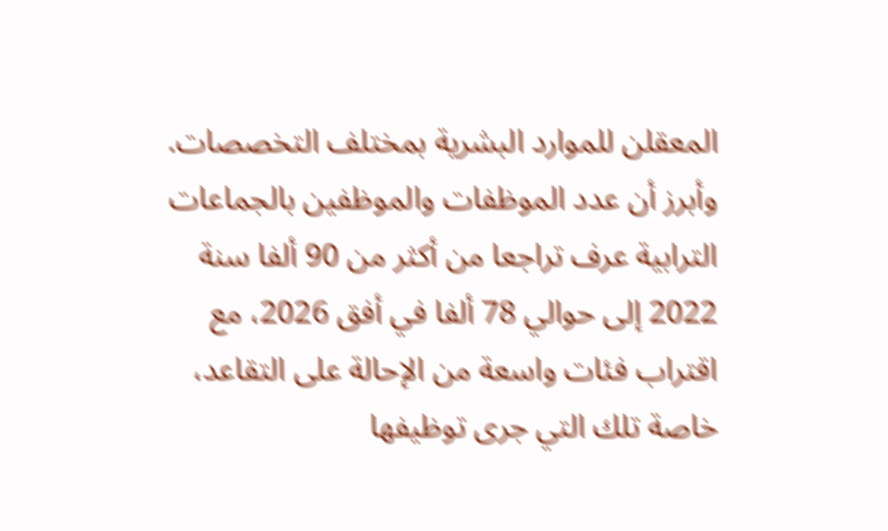المعقلن للموارد البشرية بمختلف التخصصات.
وأبرز أن عدد الموظفات والموظفين بالجماعات الترابية عرف تراجعا من أكثر من 90 ألفا سنة 2022 إلى حوالي 78 ألفا في أفق 2026، مع اقتراب فئات واسعة من الإحالة على التقاعد، خاصة تلك التي جرى توظيفها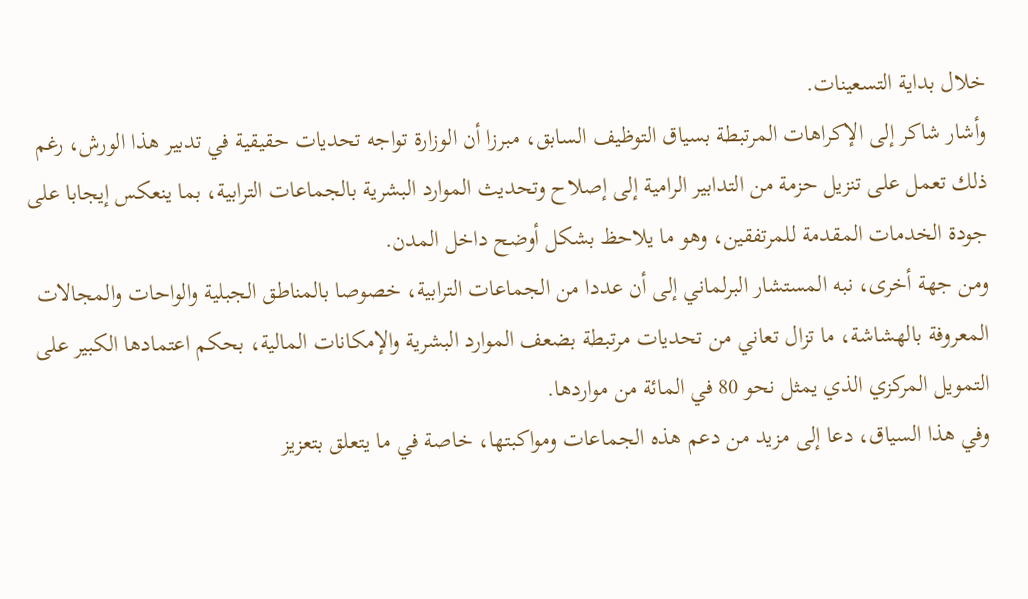خلال بداية التسعينات.
وأشار شاكر إلى الإكراهات المرتبطة بسياق التوظيف السابق، مبرزا أن الوزارة تواجه تحديات حقيقية في تدبير هذا الورش، رغم ذلك تعمل على تنزيل حزمة من التدابير الرامية إلى إصلاح وتحديث الموارد البشرية بالجماعات الترابية، بما ينعكس إيجابا على جودة الخدمات المقدمة للمرتفقين، وهو ما يلاحظ بشكل أوضح داخل المدن.
ومن جهة أخرى، نبه المستشار البرلماني إلى أن عددا من الجماعات الترابية، خصوصا بالمناطق الجبلية والواحات والمجالات المعروفة بالهشاشة، ما تزال تعاني من تحديات مرتبطة بضعف الموارد البشرية والإمكانات المالية، بحكم اعتمادها الكبير على التمويل المركزي الذي يمثل نحو 80 في المائة من مواردها.
وفي هذا السياق، دعا إلى مزيد من دعم هذه الجماعات ومواكبتها، خاصة في ما يتعلق بتعزيز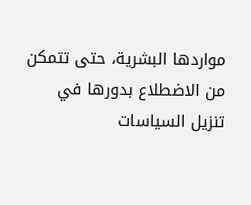مواردها البشرية، حتى تتمكن من الاضطلاع بدورها في تنزيل السياسات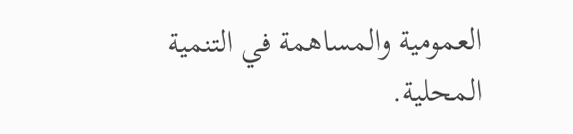العمومية والمساهمة في التنمية المحلية.